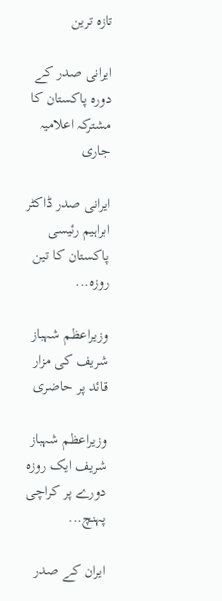تازہ ترین

ایرانی صدر کے دورہ پاکستان کا مشترکہ اعلامیہ جاری

ایرانی صدر ڈاکٹر ابراہیم رئیسی پاکستان کا تین روزہ...

وزیراعظم شہباز شریف کی مزار قائد پر حاضری

وزیراعظم شہباز شریف ایک روزہ دورے پر کراچی پہنچ...

ایران کے صدر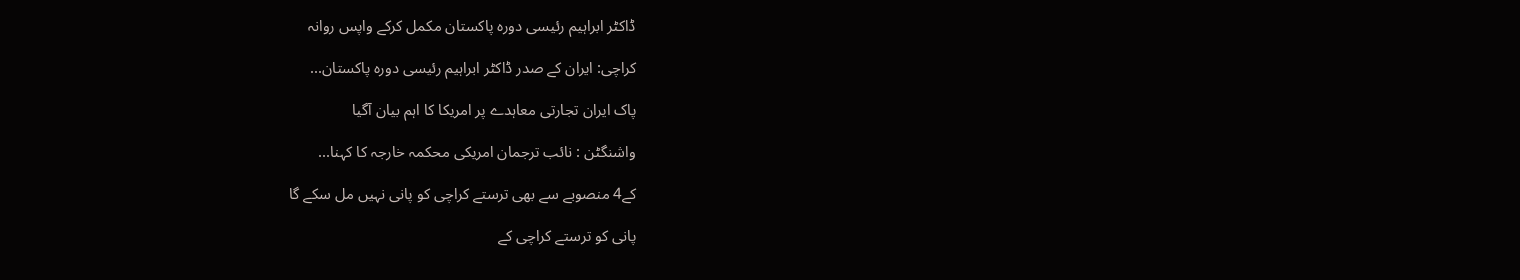ڈاکٹر ابراہیم رئیسی دورہ پاکستان مکمل کرکے واپس روانہ

کراچی: ایران کے صدر ڈاکٹر ابراہیم رئیسی دورہ پاکستان...

پاک ایران تجارتی معاہدے پر امریکا کا اہم بیان آگیا

واشنگٹن : نائب ترجمان امریکی محکمہ خارجہ کا کہنا...

کے4 منصوبے سے بھی ترستے کراچی کو پانی نہیں مل سکے گا

پانی کو ترستے کراچی کے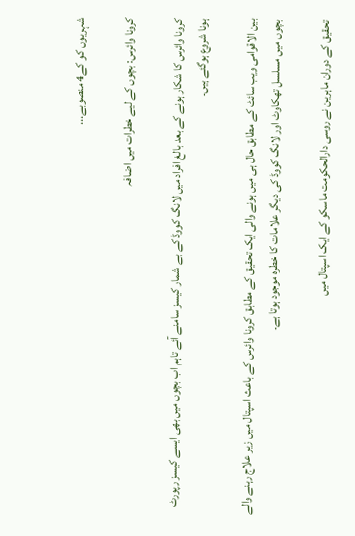شہریوں کو کے4 منصوبے...

کرونا وائرس: بچوں کے لیے خطرات میں اضافہ

کرونا وائرس کا شکار ہونے کے بعد بالغ افراد میں لانگ کووڈ کے بے شمار کیسز سامنے آئے تاہم اب بچوں میں بھی ایسے کیسز رپورٹ ہونا شروع ہوگئے ہیں۔

بین الاقوامی ویب سائٹ کے مطابق حال ہی میں ہونے والی ایک تحقیق کے مطابق کرونا وائرس کے باعث اسپتال میں زیر علاج رہنے والے بچوں میں مسلسل تھکاوٹ اور لانگ کووڈ کی دیگر علامات کا خطرہ موجود ہوتا ہے۔

تحقیق کے دوران ماہرین نے روسی دارالحکومت ماسکو کے ایک اسپتال میں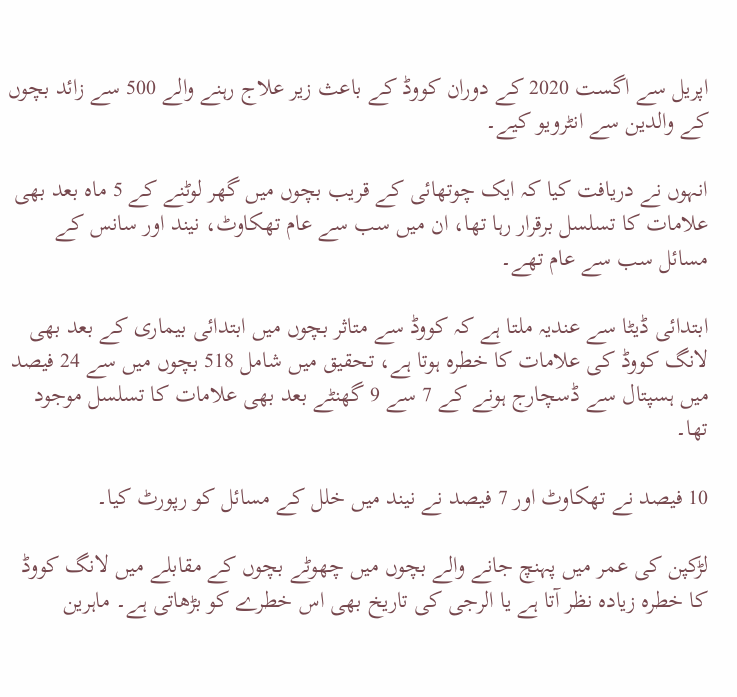اپریل سے اگست 2020 کے دوران کووڈ کے باعث زیر علاج رہنے والے 500 سے زائد بچوں کے والدین سے انٹرویو کیے۔

انہوں نے دریافت کیا کہ ایک چوتھائی کے قریب بچوں میں گھر لوٹنے کے 5 ماہ بعد بھی علامات کا تسلسل برقرار رہا تھا، ان میں سب سے عام تھکاوٹ، نیند اور سانس کے مسائل سب سے عام تھے۔

ابتدائی ڈیٹا سے عندیہ ملتا ہے کہ کووڈ سے متاثر بچوں میں ابتدائی بیماری کے بعد بھی لانگ کووڈ کی علامات کا خطرہ ہوتا ہے، تحقیق میں شامل 518 بچوں میں سے 24 فیصد میں ہسپتال سے ڈسچارج ہونے کے 7 سے 9 گھنٹے بعد بھی علامات کا تسلسل موجود تھا۔

10 فیصد نے تھکاوٹ اور 7 فیصد نے نیند میں خلل کے مسائل کو رپورٹ کیا۔

لڑکپن کی عمر میں پہنچ جانے والے بچوں میں چھوٹے بچوں کے مقابلے میں لانگ کووڈ کا خطرہ زیادہ نظر آتا ہے یا الرجی کی تاریخ بھی اس خطرے کو بڑھاتی ہے۔ ماہرین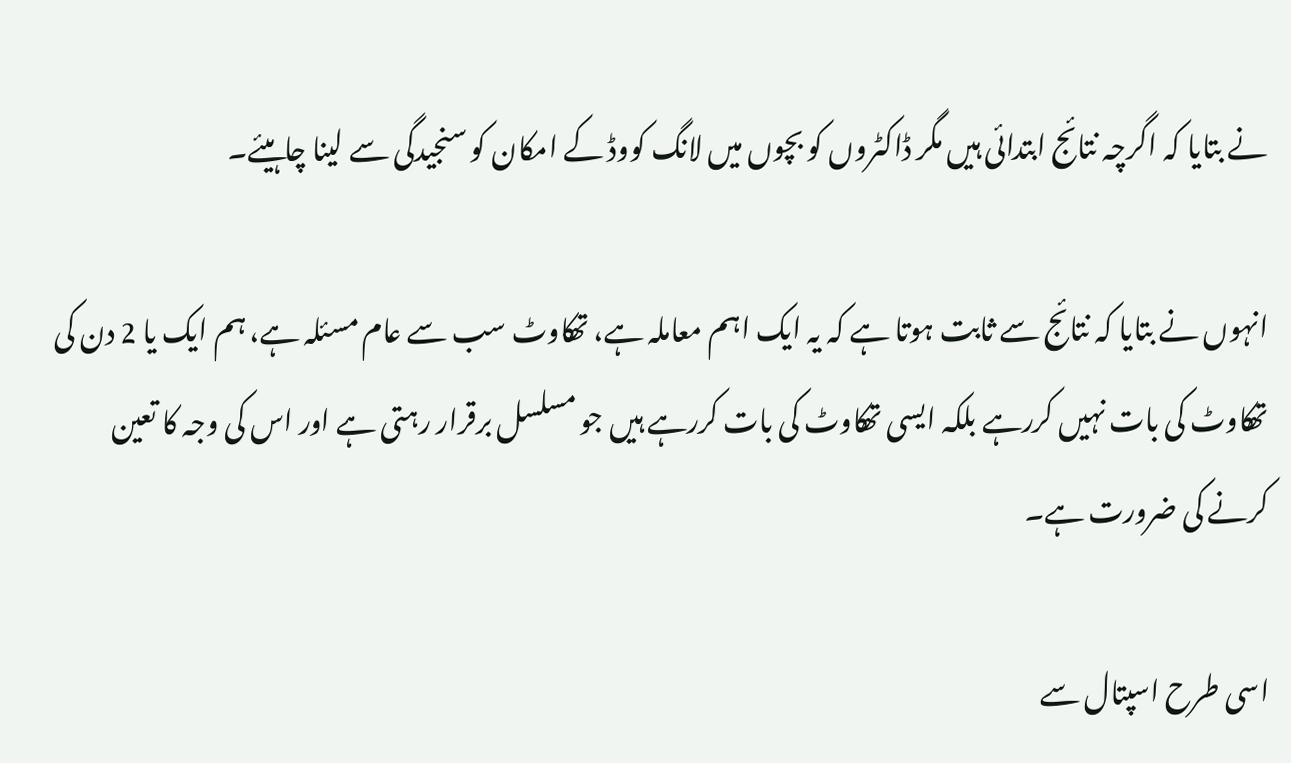نے بتایا کہ اگرچہ نتائج ابتدائی ہیں مگر ڈاکٹروں کو بچوں میں لانگ کووڈ کے امکان کو سنجیدگی سے لینا چاہیئے۔

انہوں نے بتایا کہ نتائج سے ثابت ہوتا ہے کہ یہ ایک اہم معاملہ ہے، تھکاوٹ سب سے عام مسئلہ ہے، ہم ایک یا 2 دن کی تھکاوٹ کی بات نہیں کررہے بلکہ ایسی تھکاوٹ کی بات کررہے ہیں جو مسلسل برقرار رہتی ہے اور اس کی وجہ کا تعین کرنے کی ضرورت ہے۔

اسی طرح اسپتال سے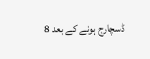ڈسچارج ہونے کے بعد 8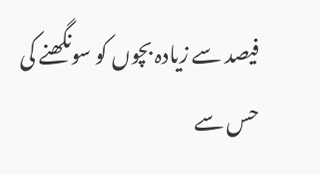فیصد سے زیادہ بچوں کو سونگھنے کی حس سے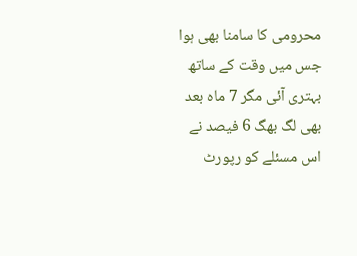محرومی کا سامنا بھی ہوا جس میں وقت کے ساتھ بہتری آئی مگر 7 ماہ بعد بھی لگ بھگ 6 فیصد نے اس مسئلے کو رپورٹ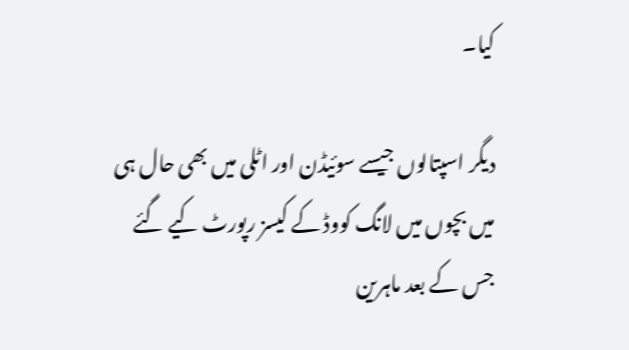کیا۔

دیگر اسپتالوں جیسے سوئیڈن اور اٹلی میں بھی حال ہی میں بچوں میں لانگ کووڈ کے کیسز رپورٹ کیے گئے جس کے بعد ماہرین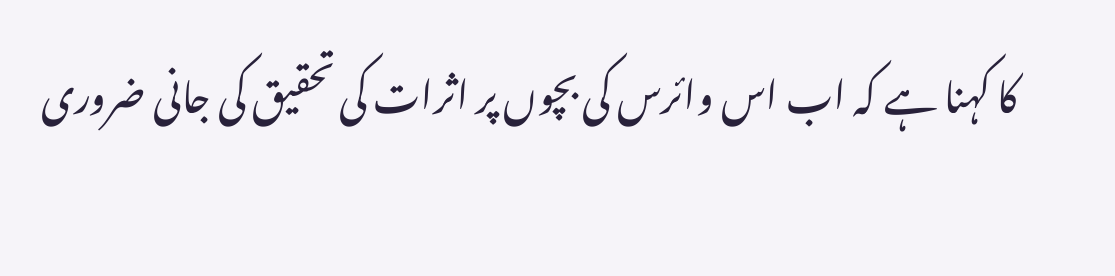کا کہنا ہے کہ اب اس وائرس کی بچوں پر اثرات کی تحقیق کی جانی ضروری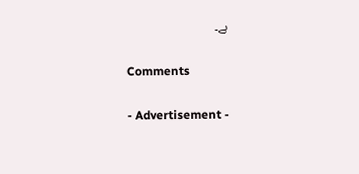ہے۔

Comments

- Advertisement -